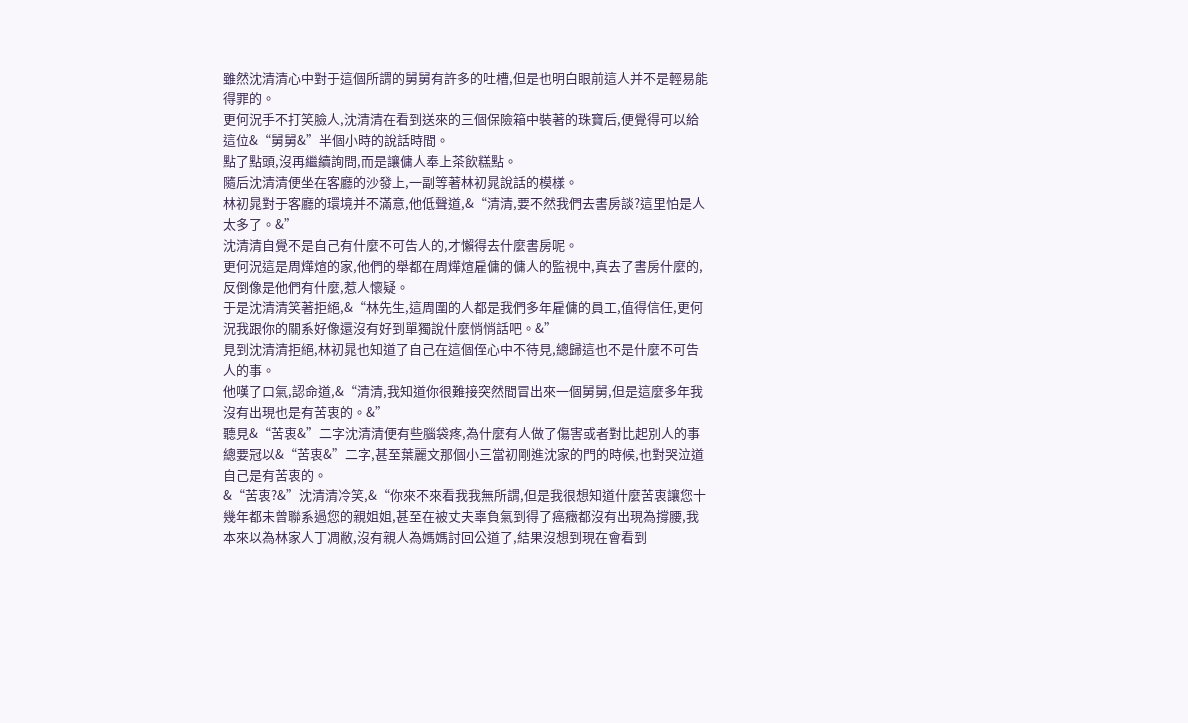雖然沈清清心中對于這個所謂的舅舅有許多的吐槽,但是也明白眼前這人并不是輕易能得罪的。
更何況手不打笑臉人,沈清清在看到送來的三個保險箱中裝著的珠寶后,便覺得可以給這位&“舅舅&”半個小時的說話時間。
點了點頭,沒再繼續詢問,而是讓傭人奉上茶飲糕點。
隨后沈清清便坐在客廳的沙發上,一副等著林初晁說話的模樣。
林初晁對于客廳的環境并不滿意,他低聲道,&“清清,要不然我們去書房談?這里怕是人太多了。&”
沈清清自覺不是自己有什麼不可告人的,才懶得去什麼書房呢。
更何況這是周燁煊的家,他們的舉都在周燁煊雇傭的傭人的監視中,真去了書房什麼的,反倒像是他們有什麼,惹人懷疑。
于是沈清清笑著拒絕,&“林先生,這周圍的人都是我們多年雇傭的員工,值得信任,更何況我跟你的關系好像還沒有好到單獨說什麼悄悄話吧。&”
見到沈清清拒絕,林初晁也知道了自己在這個侄心中不待見,總歸這也不是什麼不可告人的事。
他嘆了口氣,認命道,&“清清,我知道你很難接突然間冒出來一個舅舅,但是這麼多年我沒有出現也是有苦衷的。&”
聽見&“苦衷&”二字沈清清便有些腦袋疼,為什麼有人做了傷害或者對比起別人的事總要冠以&“苦衷&”二字,甚至葉麗文那個小三當初剛進沈家的門的時候,也對哭泣道自己是有苦衷的。
&“苦衷?&”沈清清冷笑,&“你來不來看我我無所謂,但是我很想知道什麼苦衷讓您十幾年都未曾聯系過您的親姐姐,甚至在被丈夫辜負氣到得了癌癥都沒有出現為撐腰,我本來以為林家人丁凋敝,沒有親人為媽媽討回公道了,結果沒想到現在會看到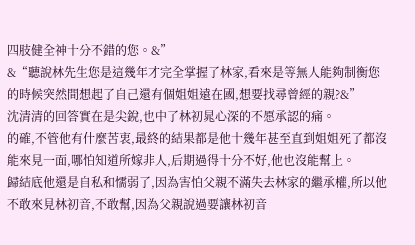四肢健全神十分不錯的您。&”
&“聽說林先生您是這幾年才完全掌握了林家,看來是等無人能夠制衡您的時候突然間想起了自己還有個姐姐遠在國,想要找尋曾經的親?&”
沈清清的回答實在是尖銳,也中了林初晁心深的不愿承認的痛。
的確,不管他有什麼苦衷,最終的結果都是他十幾年甚至直到姐姐死了都沒能來見一面,哪怕知道所嫁非人,后期過得十分不好,他也沒能幫上。
歸結底他還是自私和懦弱了,因為害怕父親不滿失去林家的繼承權,所以他不敢來見林初音,不敢幫,因為父親說過要讓林初音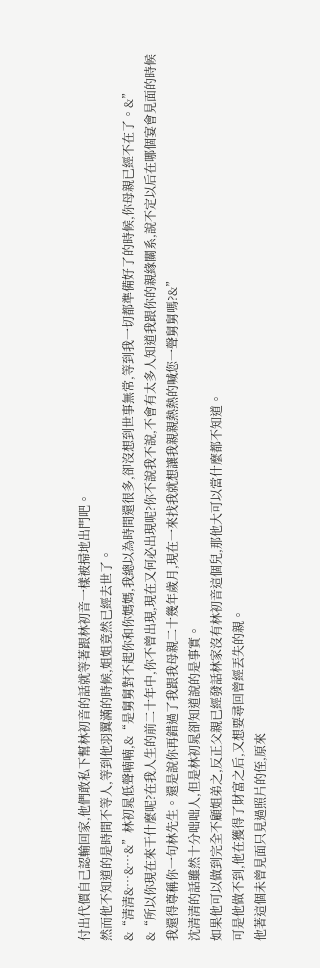付出代價自己認輸回家,他們敢私下幫林初音的話就等著跟林初音一樣被掃地出門吧。
然而他不知道的是時間不等人,等到他羽翼滿的時候,姐姐竟然已經去世了。
&“清清&…&…&”林初晁低聲喃喃,&“是舅舅對不起你和你媽媽,我總以為時間還很多,卻沒想到世事無常,等到我一切都準備好了的時候,你母親已經不在了。&”
&“所以你現在來干什麼呢?在我人生的前二十年中,你不曾出現,現在又何必出現呢?你不說我不說,不會有太多人知道我跟你的親緣關系,說不定以后在哪個宴會見面的時候我還得尊稱你一句林先生。還是說你再錯過了我跟我母親二十幾年歲月,現在一來找我就想讓我親親熱熱的喊您一聲舅舅嗎?&”
沈清清的話雖然十分咄咄人,但是林初晁卻知道說的是事實。
如果他可以做到完全不顧姐弟之,反正父親已經發話林家沒有林初音這個兒,那他大可以當什麼都不知道。
可是他做不到,他在獲得了財富之后,又想要尋回曾經丟失的親。
他著這個未曾見面只見過照片的侄,原來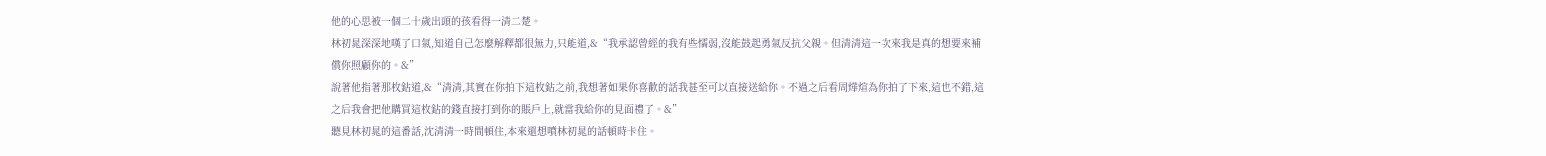他的心思被一個二十歲出頭的孩看得一清二楚。
林初晁深深地嘆了口氣,知道自己怎麼解釋都很無力,只能道,&“我承認曾經的我有些懦弱,沒能鼓起勇氣反抗父親。但清清這一次來我是真的想要來補償你照顧你的。&”
說著他指著那枚鉆道,&“清清,其實在你拍下這枚鉆之前,我想著如果你喜歡的話我甚至可以直接送給你。不過之后看周燁煊為你拍了下來,這也不錯,這之后我會把他購買這枚鉆的錢直接打到你的賬戶上,就當我給你的見面禮了。&”
聽見林初晁的這番話,沈清清一時間頓住,本來還想噴林初晁的話頓時卡住。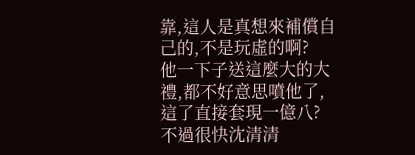靠,這人是真想來補償自己的,不是玩虛的啊?
他一下子送這麼大的大禮,都不好意思噴他了,這了直接套現一億八?
不過很快沈清清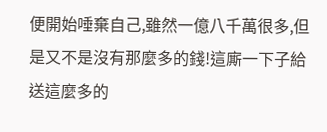便開始唾棄自己,雖然一億八千萬很多,但是又不是沒有那麼多的錢!這廝一下子給送這麼多的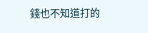錢也不知道打的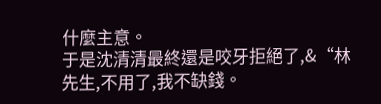什麼主意。
于是沈清清最終還是咬牙拒絕了,&“林先生,不用了,我不缺錢。